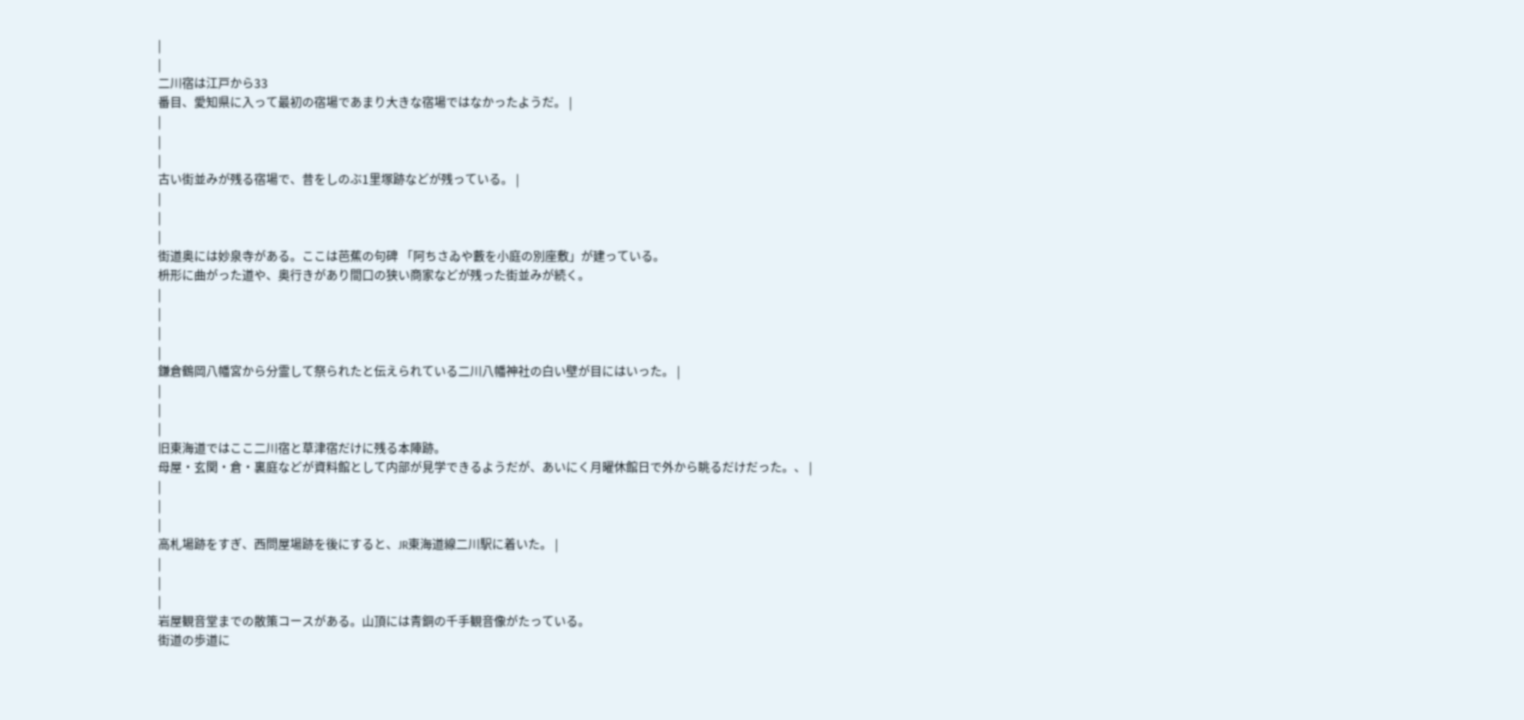|
|
二川宿は江戸から33
番目、愛知県に入って最初の宿場であまり大きな宿場ではなかったようだ。 |
|
|
|
古い街並みが残る宿場で、昔をしのぶ1里塚跡などが残っている。 |
|
|
|
街道奥には妙泉寺がある。ここは芭蕉の句碑 「阿ちさゐや藪を小庭の別座敷」が建っている。
枡形に曲がった道や、奥行きがあり間口の狭い商家などが残った街並みが続く。
|
|
|
|
鎌倉鶴岡八幡宮から分霊して祭られたと伝えられている二川八幡神社の白い壁が目にはいった。 |
|
|
|
旧東海道ではここ二川宿と草津宿だけに残る本陣跡。
母屋・玄関・倉・裏庭などが資料館として内部が見学できるようだが、あいにく月曜休館日で外から眺るだけだった。、 |
|
|
|
高札場跡をすぎ、西問屋場跡を後にすると、JR東海道線二川駅に着いた。 |
|
|
|
岩屋観音堂までの散策コースがある。山頂には青銅の千手観音像がたっている。
街道の歩道に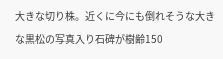大きな切り株。近くに今にも倒れそうな大きな黒松の写真入り石碑が樹齢150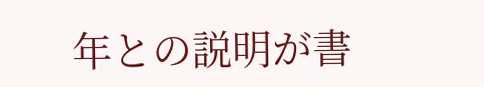年との説明が書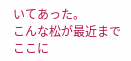いてあった。
こんな松が最近までここに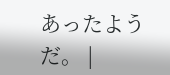あったようだ。 |